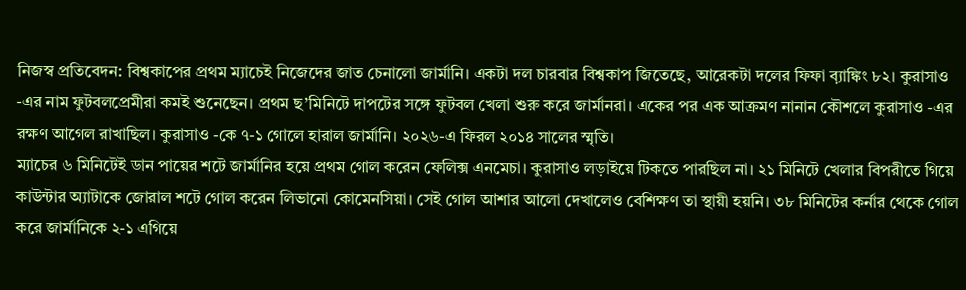নিজস্ব প্রতিবেদন: বিশ্বকাপের প্রথম ম্যাচেই নিজেদের জাত চেনালো জার্মানি। একটা দল চারবার বিশ্বকাপ জিতেছে, আরেকটা দলের ফিফা ব়্যাঙ্কিং ৮২। কুরাসাও -এর নাম ফুটবলপ্রেমীরা কমই শুনেছেন। প্রথম ছ’মিনিটে দাপটের সঙ্গে ফুটবল খেলা শুরু করে জার্মানরা। একের পর এক আক্রমণ নানান কৌশলে কুরাসাও -এর রক্ষণ আগেল রাখাছিল। কুরাসাও -কে ৭-১ গোলে হারাল জার্মানি। ২০২৬-এ ফিরল ২০১৪ সালের স্মৃতি।
ম্যাচের ৬ মিনিটেই ডান পায়ের শটে জার্মানির হয়ে প্রথম গোল করেন ফেলিক্স এনমেচা। কুরাসাও লড়াইয়ে টিকতে পারছিল না। ২১ মিনিটে খেলার বিপরীতে গিয়ে কাউন্টার অ্যাটাকে জোরাল শটে গোল করেন লিভানো কোমেনসিয়া। সেই গোল আশার আলো দেখালেও বেশিক্ষণ তা স্থায়ী হয়নি। ৩৮ মিনিটের কর্নার থেকে গোল করে জার্মানিকে ২-১ এগিয়ে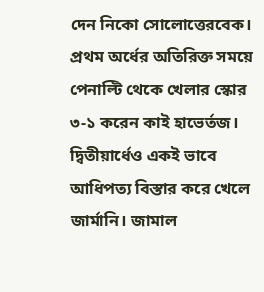দেন নিকো সোলোত্তেরবেক। প্রথম অর্ধের অতিরিক্ত সময়ে পেনাল্টি থেকে খেলার স্কোর ৩-১ করেন কাই হাভের্তজ। দ্বিতীয়ার্ধেও একই ভাবে আধিপত্য বিস্তার করে খেলে জার্মানি। জামাল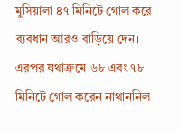মুসিয়ালা ৪৭ মিনিটে গোল করে ব্যবধান আরও বাড়িয়ে দেন। এরপর যথাক্রমে ৬৮ এবং ৭৮ মিনিটে গোল করেন নাথাননিল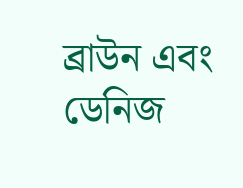ব্রাউন এবং ডেনিজ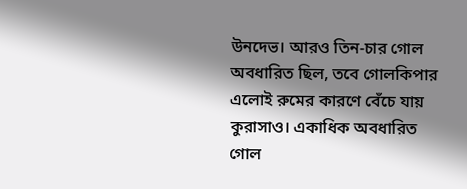উনদেভ। আরও তিন-চার গোল অবধারিত ছিল, তবে গোলকিপার এলোই রুমের কারণে বেঁচে যায় কুরাসাও। একাধিক অবধারিত গোল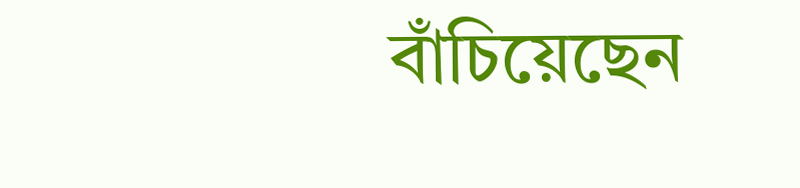বাঁচিয়েছেন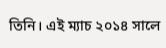তিনি। এই ম্যাচ ২০১৪ সালে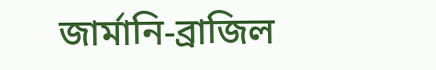জার্মানি-ব্রাজিল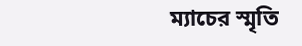ম্যাচের স্মৃতি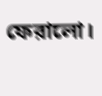ফেরালো।